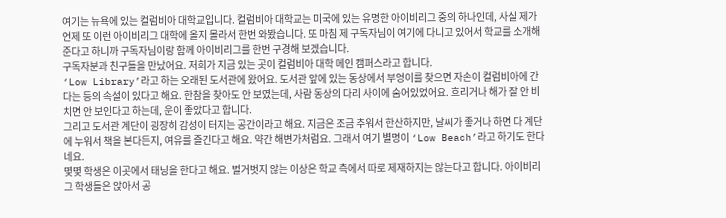여기는 뉴욕에 있는 컬럼비아 대학교입니다. 컬럼비아 대학교는 미국에 있는 유명한 아이비리그 중의 하나인데, 사실 제가 언제 또 이런 아이비리그 대학에 올지 몰라서 한번 와봤습니다. 또 마침 제 구독자님이 여기에 다니고 있어서 학교를 소개해 준다고 하니까 구독자님이랑 함께 아이비리그를 한번 구경해 보겠습니다.
구독자분과 친구들을 만났어요. 저희가 지금 있는 곳이 컬럼비아 대학 메인 캠퍼스라고 합니다.
‘Low Library’라고 하는 오래된 도서관에 왔어요. 도서관 앞에 있는 동상에서 부엉이를 찾으면 자손이 컬럼비아에 간다는 등의 속설이 있다고 해요. 한참을 찾아도 안 보였는데, 사람 동상의 다리 사이에 숨어있었어요. 흐리거나 해가 잘 안 비치면 안 보인다고 하는데, 운이 좋았다고 합니다.
그리고 도서관 계단이 굉장히 감성이 터지는 공간이라고 해요. 지금은 조금 추워서 한산하지만, 날씨가 좋거나 하면 다 계단에 누워서 책을 본다든지, 여유를 즐긴다고 해요. 약간 해변가처럼요. 그래서 여기 별명이 ‘Low Beach’라고 하기도 한다네요.
몇몇 학생은 이곳에서 태닝을 한다고 해요. 벌거벗지 않는 이상은 학교 측에서 따로 제재하지는 않는다고 합니다. 아이비리그 학생들은 앉아서 공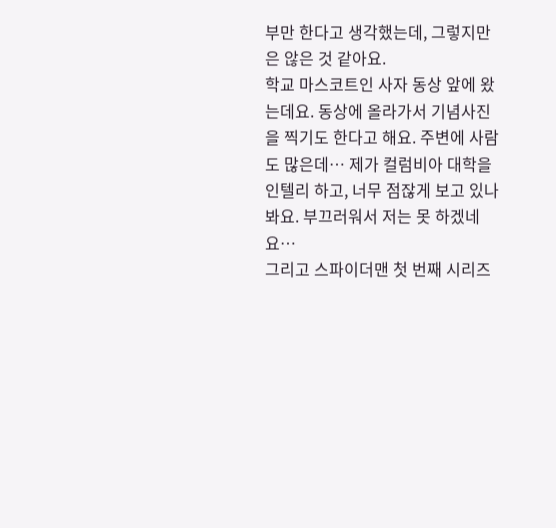부만 한다고 생각했는데, 그렇지만은 않은 것 같아요.
학교 마스코트인 사자 동상 앞에 왔는데요. 동상에 올라가서 기념사진을 찍기도 한다고 해요. 주변에 사람도 많은데… 제가 컬럼비아 대학을 인텔리 하고, 너무 점잖게 보고 있나 봐요. 부끄러워서 저는 못 하겠네요…
그리고 스파이더맨 첫 번째 시리즈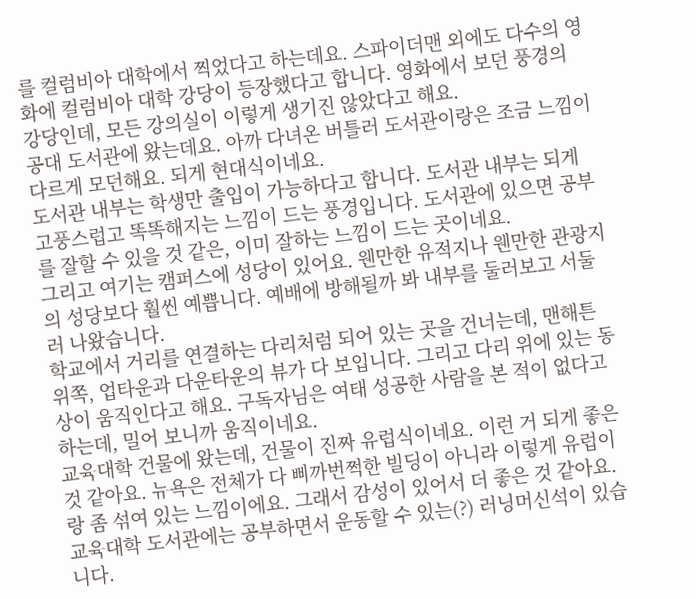를 컬럼비아 대학에서 찍었다고 하는데요. 스파이더맨 외에도 다수의 영화에 컬럼비아 대학 강당이 등장했다고 합니다. 영화에서 보던 풍경의 강당인데, 모든 강의실이 이렇게 생기진 않았다고 해요.
공대 도서관에 왔는데요. 아까 다녀온 버틀러 도서관이랑은 조금 느낌이 다르게 모던해요. 되게 현대식이네요.
도서관 내부는 학생만 출입이 가능하다고 합니다. 도서관 내부는 되게 고풍스럽고 똑똑해지는 느낌이 드는 풍경입니다. 도서관에 있으면 공부를 잘할 수 있을 것 같은, 이미 잘하는 느낌이 드는 곳이네요.
그리고 여기는 캠퍼스에 성당이 있어요. 웬만한 유적지나 웬만한 관광지의 성당보다 훨씬 예쁩니다. 예배에 방해될까 봐 내부를 둘러보고 서둘러 나왔습니다.
학교에서 거리를 연결하는 다리처럼 되어 있는 곳을 건너는데, 맨해튼 위쪽, 업타운과 다운타운의 뷰가 다 보입니다. 그리고 다리 위에 있는 동상이 움직인다고 해요. 구독자님은 여태 성공한 사람을 본 적이 없다고 하는데, 밀어 보니까 움직이네요.
교육대학 건물에 왔는데, 건물이 진짜 유럽식이네요. 이런 거 되게 좋은 것 같아요. 뉴욕은 전체가 다 삐까번쩍한 빌딩이 아니라 이렇게 유럽이랑 좀 섞여 있는 느낌이에요. 그래서 감성이 있어서 더 좋은 것 같아요.
교육대학 도서관에는 공부하면서 운동할 수 있는(?) 러닝머신석이 있습니다.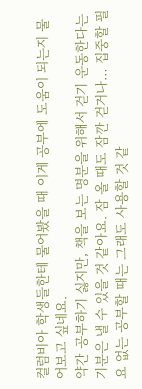컬럼비아 학생들한테 물어봤을 때 이게 공부에 도움이 되는지 물어보고 싶네요.
약간 공부하기 싫지만, 책을 보는 명분을 위해서 걷기 운동한다는 기분은 낼 수 있을 것 같아요. 잠 올 때도 잠깐 걷거나… 집중할 필요 없는 공부할 때는 그래도 사용할 것 같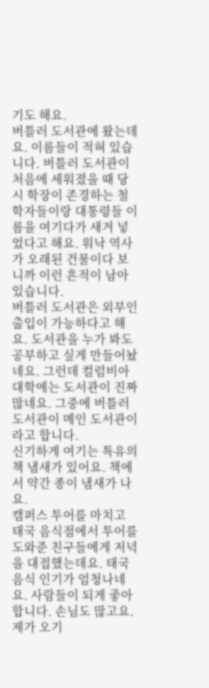기도 해요.
버틀러 도서관에 왔는데요. 이름들이 적혀 있습니다. 버틀러 도서관이 처음에 세워졌을 때 당시 학장이 존경하는 철학자들이랑 대통령들 이름을 여기다가 새겨 넣었다고 해요. 워낙 역사가 오래된 건물이다 보니까 이런 흔적이 남아있습니다.
버틀러 도서관은 외부인 출입이 가능하다고 해요. 도서관을 누가 봐도 공부하고 싶게 만들어놨네요. 그런데 컬럼비아 대학에는 도서관이 진짜 많네요. 그중에 버틀러 도서관이 메인 도서관이라고 합니다.
신기하게 여기는 특유의 책 냄새가 있어요. 책에서 약간 종이 냄새가 나요.
캠퍼스 투어를 마치고 태국 음식점에서 투어를 도와준 친구들에게 저녁을 대접했는데요. 태국 음식 인기가 엄청나네요. 사람들이 되게 좋아합니다. 손님도 많고요.
제가 오기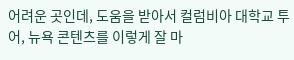어려운 곳인데, 도움을 받아서 컬럼비아 대학교 투어, 뉴욕 콘텐츠를 이렇게 잘 마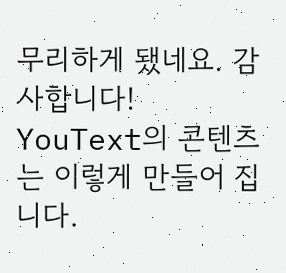무리하게 됐네요. 감사합니다!
YouText의 콘텐츠는 이렇게 만들어 집니다.